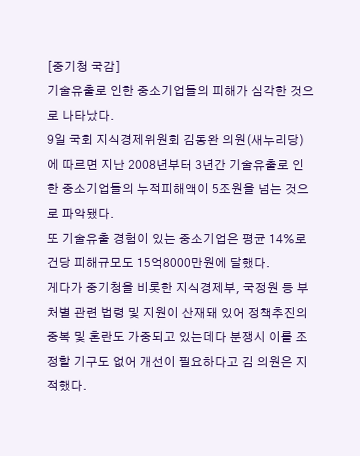[중기청 국감]
기술유출로 인한 중소기업들의 피해가 심각한 것으로 나타났다.
9일 국회 지식경제위원회 김동완 의원(새누리당)에 따르면 지난 2008년부터 3년간 기술유출로 인한 중소기업들의 누적피해액이 5조원을 넘는 것으로 파악됐다.
또 기술유출 경험이 있는 중소기업은 평균 14%로 건당 피해규모도 15억8000만원에 달했다.
게다가 중기청을 비롯한 지식경제부, 국정원 등 부처별 관련 법령 및 지원이 산재돼 있어 정책추진의 중복 및 혼란도 가중되고 있는데다 분쟁시 이를 조정할 기구도 없어 개선이 필요하다고 김 의원은 지적했다.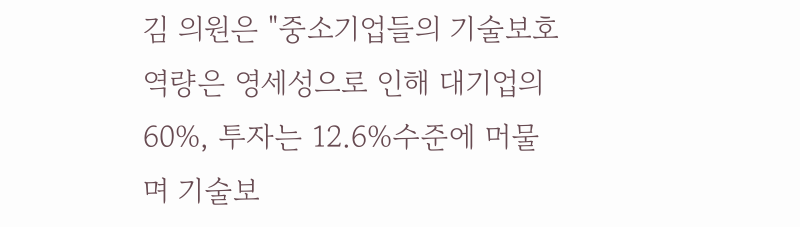김 의원은 "중소기업들의 기술보호 역량은 영세성으로 인해 대기업의 60%, 투자는 12.6%수준에 머물며 기술보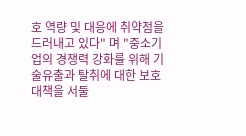호 역량 및 대응에 취약점을 드러내고 있다" 며 "중소기업의 경쟁력 강화를 위해 기술유출과 탈취에 대한 보호 대책을 서둘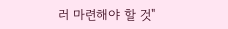러 마련해야 할 것"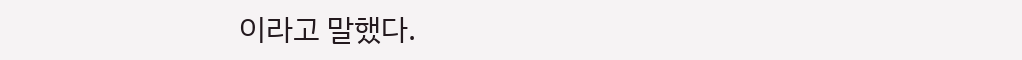이라고 말했다.